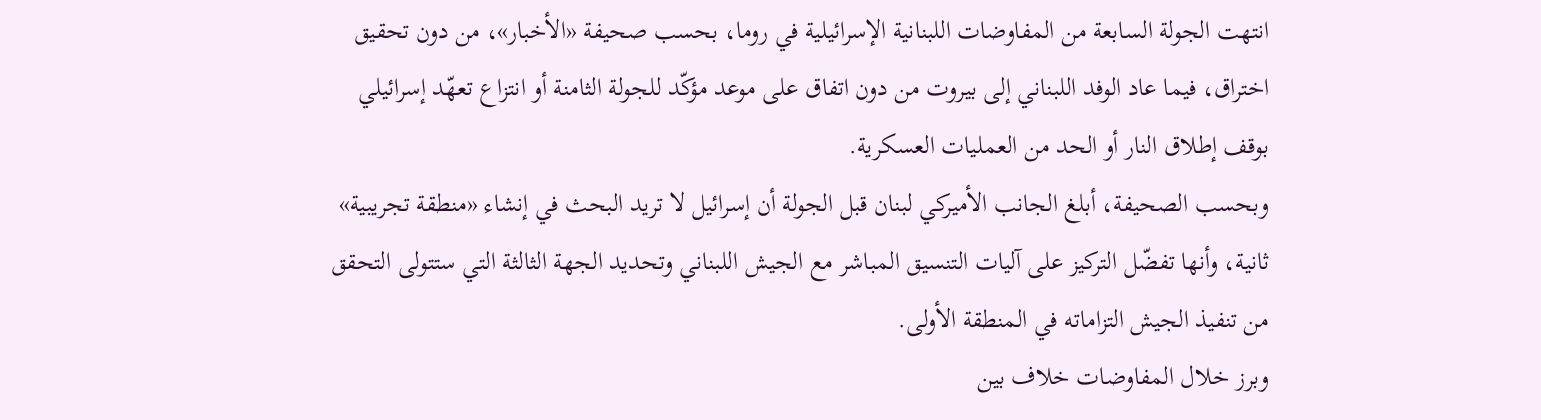انتهت الجولة السابعة من المفاوضات اللبنانية الإسرائيلية في روما، بحسب صحيفة «الأخبار»، من دون تحقيق اختراق، فيما عاد الوفد اللبناني إلى بيروت من دون اتفاق على موعد مؤكّد للجولة الثامنة أو انتزاع تعهّد إسرائيلي بوقف إطلاق النار أو الحد من العمليات العسكرية.
وبحسب الصحيفة، أبلغ الجانب الأميركي لبنان قبل الجولة أن إسرائيل لا تريد البحث في إنشاء «منطقة تجريبية» ثانية، وأنها تفضّل التركيز على آليات التنسيق المباشر مع الجيش اللبناني وتحديد الجهة الثالثة التي ستتولى التحقق من تنفيذ الجيش التزاماته في المنطقة الأولى.
وبرز خلال المفاوضات خلاف بين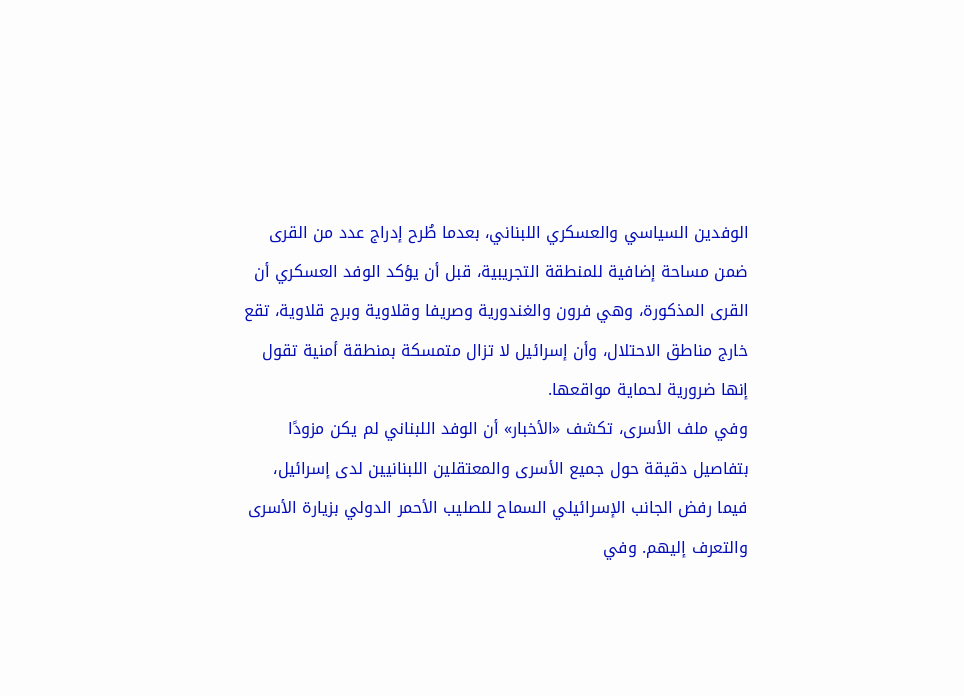الوفدين السياسي والعسكري اللبناني، بعدما طُرح إدراج عدد من القرى ضمن مساحة إضافية للمنطقة التجريبية، قبل أن يؤكد الوفد العسكري أن القرى المذكورة، وهي فرون والغندورية وصريفا وقلاوية وبرج قلاوية، تقع خارج مناطق الاحتلال، وأن إسرائيل لا تزال متمسكة بمنطقة أمنية تقول إنها ضرورية لحماية مواقعها.
وفي ملف الأسرى، تكشف «الأخبار» أن الوفد اللبناني لم يكن مزودًا بتفاصيل دقيقة حول جميع الأسرى والمعتقلين اللبنانيين لدى إسرائيل، فيما رفض الجانب الإسرائيلي السماح للصليب الأحمر الدولي بزيارة الأسرى والتعرف إليهم. وفي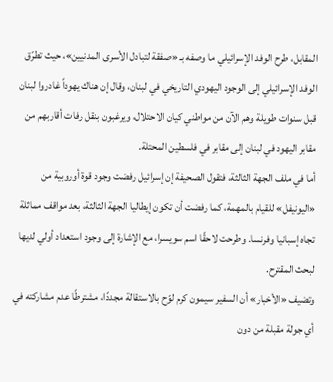المقابل، طرح الوفد الإسرائيلي ما وصفه بـ «صفقة لتبادل الأسرى المدنيين»، حيث تطرّق الوفد الإسرائيلي إلى الوجود اليهودي التاريخي في لبنان، وقال إن هناك يهوداً غادروا لبنان قبل سنوات طويلة وهم الآن من مواطني كيان الاحتلال، ويرغبون بنقل رفات أقاربهم من مقابر اليهود في لبنان إلى مقابر في فلسطين المحتلة.
أما في ملف الجهة الثالثة، فتقول الصحيفة إن إسرائيل رفضت وجود قوة أوروبية من «اليونيفل» للقيام بالمهمة، كما رفضت أن تكون إيطاليا الجهة الثالثة، بعد مواقف مماثلة تجاه إسبانيا وفرنسا. وطرحت لاحقًا اسم سويسرا، مع الإشارة إلى وجود استعداد أولي لديها لبحث المقترح.
وتضيف «الأخبار» أن السفير سيمون كرم لوّح بالاستقالة مجددًا، مشترطًا عدم مشاركته في أي جولة مقبلة من دون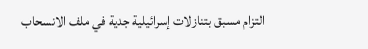التزام مسبق بتنازلات إسرائيلية جدية في ملف الانسحاب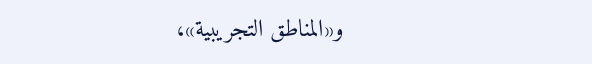و«المناطق التجريبية»،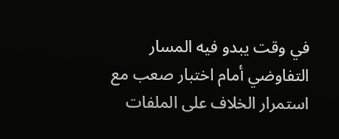في وقت يبدو فيه المسار التفاوضي أمام اختبار صعب مع استمرار الخلاف على الملفات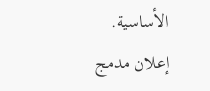الأساسية.
إعلان مدمج